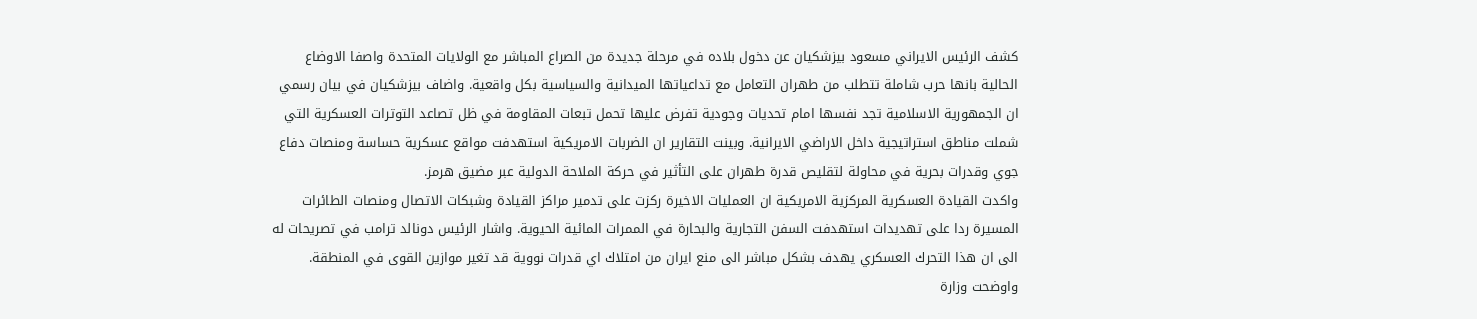كشف الرئيس الايراني مسعود بيزشكيان عن دخول بلاده في مرحلة جديدة من الصراع المباشر مع الولايات المتحدة واصفا الاوضاع الحالية بانها حرب شاملة تتطلب من طهران التعامل مع تداعياتها الميدانية والسياسية بكل واقعية. واضاف بيزشكيان في بيان رسمي ان الجمهورية الاسلامية تجد نفسها امام تحديات وجودية تفرض عليها تحمل تبعات المقاومة في ظل تصاعد التوترات العسكرية التي شملت مناطق استراتيجية داخل الاراضي الايرانية. وبينت التقارير ان الضربات الامريكية استهدفت مواقع عسكرية حساسة ومنصات دفاع جوي وقدرات بحرية في محاولة لتقليص قدرة طهران على التأثير في حركة الملاحة الدولية عبر مضيق هرمز.
واكدت القيادة العسكرية المركزية الامريكية ان العمليات الاخيرة ركزت على تدمير مراكز القيادة وشبكات الاتصال ومنصات الطائرات المسيرة ردا على تهديدات استهدفت السفن التجارية والبحارة في الممرات المائية الحيوية. واشار الرئيس دونالد ترامب في تصريحات له الى ان هذا التحرك العسكري يهدف بشكل مباشر الى منع ايران من امتلاك اي قدرات نووية قد تغير موازين القوى في المنطقة. واوضحت وزارة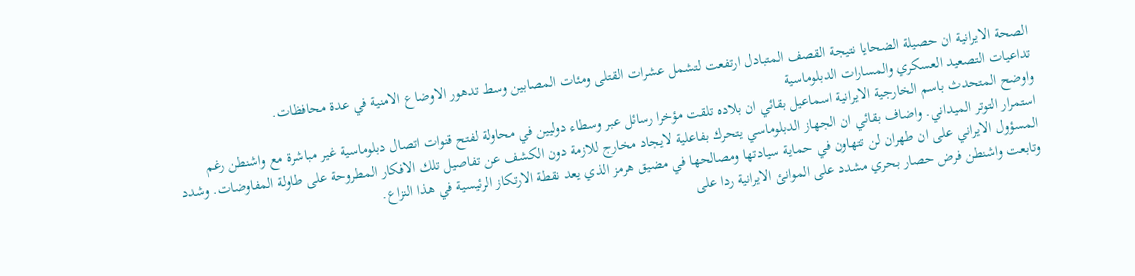الصحة الايرانية ان حصيلة الضحايا نتيجة القصف المتبادل ارتفعت لتشمل عشرات القتلى ومئات المصابين وسط تدهور الاوضاع الامنية في عدة محافظات.
تداعيات التصعيد العسكري والمسارات الدبلوماسية
واوضح المتحدث باسم الخارجية الايرانية اسماعيل بقائي ان بلاده تلقت مؤخرا رسائل عبر وسطاء دوليين في محاولة لفتح قنوات اتصال دبلوماسية غير مباشرة مع واشنطن رغم استمرار التوتر الميداني. واضاف بقائي ان الجهاز الدبلوماسي يتحرك بفاعلية لايجاد مخارج للازمة دون الكشف عن تفاصيل تلك الافكار المطروحة على طاولة المفاوضات. وشدد المسؤول الايراني على ان طهران لن تتهاون في حماية سيادتها ومصالحها في مضيق هرمز الذي يعد نقطة الارتكاز الرئيسية في هذا النزاع.
وتابعت واشنطن فرض حصار بحري مشدد على الموانئ الايرانية ردا على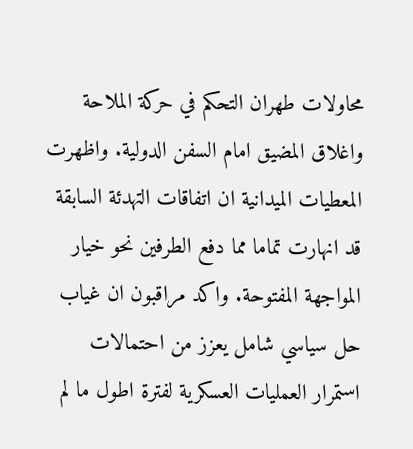محاولات طهران التحكم في حركة الملاحة واغلاق المضيق امام السفن الدولية. واظهرت المعطيات الميدانية ان اتفاقات التهدئة السابقة قد انهارت تماما مما دفع الطرفين نحو خيار المواجهة المفتوحة. واكد مراقبون ان غياب حل سياسي شامل يعزز من احتمالات استمرار العمليات العسكرية لفترة اطول ما لم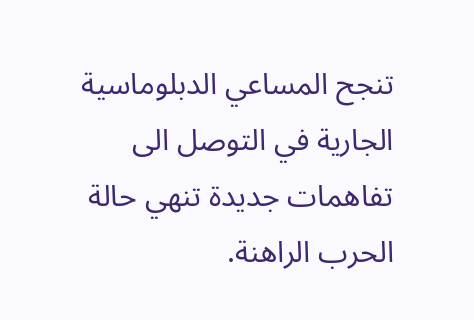تنجح المساعي الدبلوماسية الجارية في التوصل الى تفاهمات جديدة تنهي حالة الحرب الراهنة.